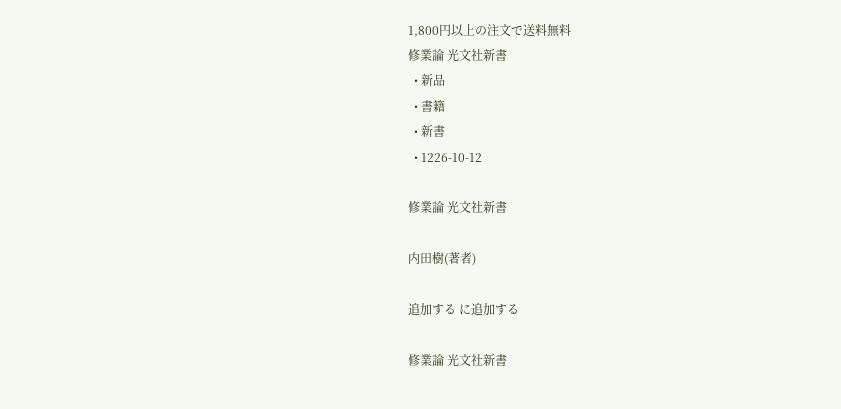1,800円以上の注文で送料無料
修業論 光文社新書
  • 新品
  • 書籍
  • 新書
  • 1226-10-12

修業論 光文社新書

内田樹(著者)

追加する に追加する

修業論 光文社新書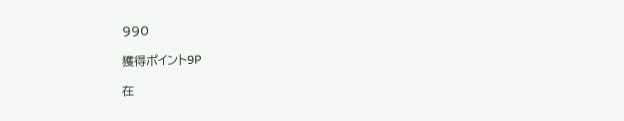990

獲得ポイント9P

在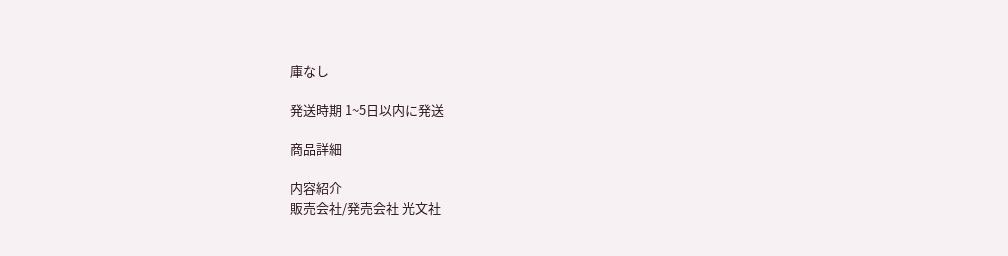庫なし

発送時期 1~5日以内に発送

商品詳細

内容紹介
販売会社/発売会社 光文社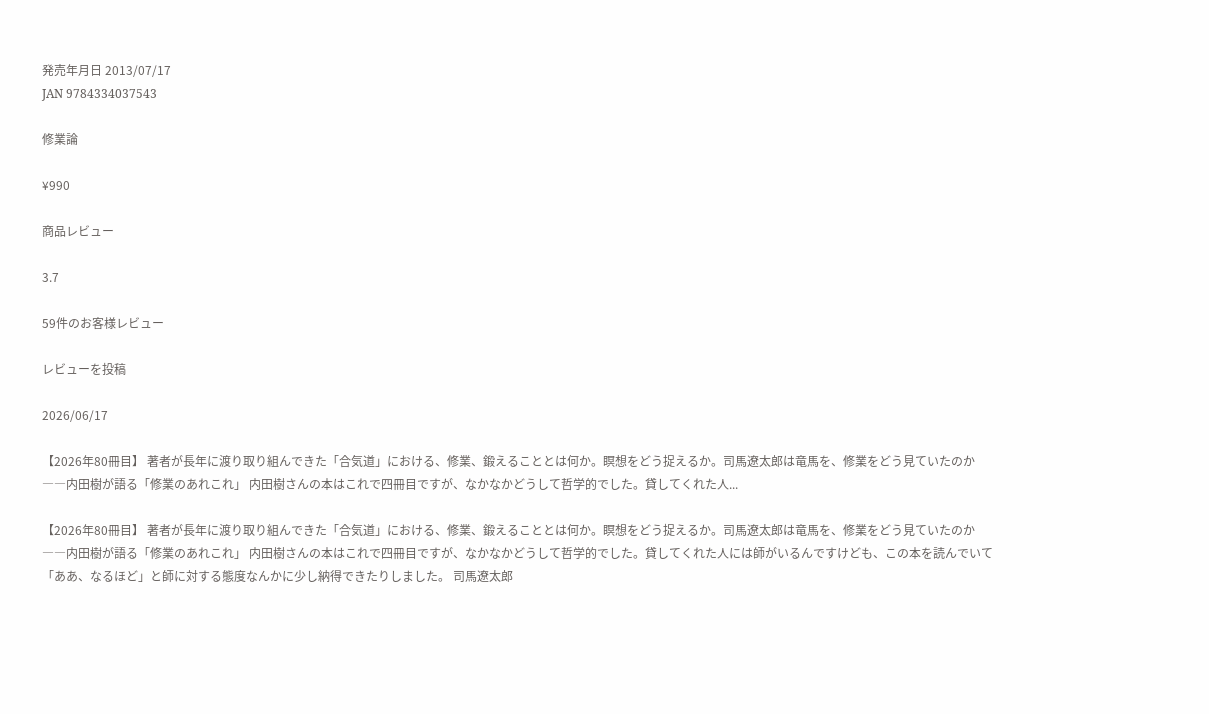発売年月日 2013/07/17
JAN 9784334037543

修業論

¥990

商品レビュー

3.7

59件のお客様レビュー

レビューを投稿

2026/06/17

【2026年80冊目】 著者が長年に渡り取り組んできた「合気道」における、修業、鍛えることとは何か。瞑想をどう捉えるか。司馬遼太郎は竜馬を、修業をどう見ていたのか――内田樹が語る「修業のあれこれ」 内田樹さんの本はこれで四冊目ですが、なかなかどうして哲学的でした。貸してくれた人...

【2026年80冊目】 著者が長年に渡り取り組んできた「合気道」における、修業、鍛えることとは何か。瞑想をどう捉えるか。司馬遼太郎は竜馬を、修業をどう見ていたのか――内田樹が語る「修業のあれこれ」 内田樹さんの本はこれで四冊目ですが、なかなかどうして哲学的でした。貸してくれた人には師がいるんですけども、この本を読んでいて「ああ、なるほど」と師に対する態度なんかに少し納得できたりしました。 司馬遼太郎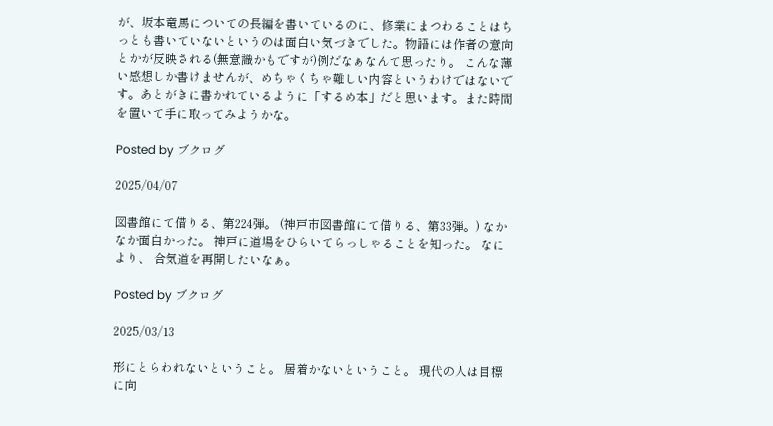が、坂本竜馬についての長編を書いているのに、修業にまつわることはちっとも書いていないというのは面白い気づきでした。物語には作者の意向とかが反映される(無意識かもですが)例だなぁなんて思ったり。 こんな薄い感想しか書けませんが、めちゃくちゃ難しい内容というわけではないです。あとがきに書かれているように「するめ本」だと思います。また時間を置いて手に取ってみようかな。

Posted by ブクログ

2025/04/07

図書館にて借りる、第224弾。 (神戸市図書館にて借りる、第33弾。) なかなか面白かった。 神戸に道場をひらいてらっしゃることを知った。 なにより、 合気道を再開したいなぁ。

Posted by ブクログ

2025/03/13

形にとらわれないということ。 居着かないということ。 現代の人は目標に向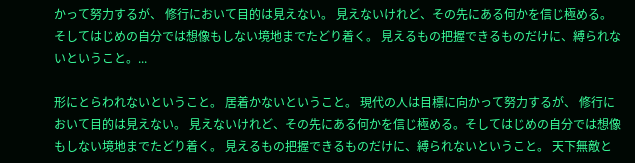かって努力するが、 修行において目的は見えない。 見えないけれど、その先にある何かを信じ極める。そしてはじめの自分では想像もしない境地までたどり着く。 見えるもの把握できるものだけに、縛られないということ。...

形にとらわれないということ。 居着かないということ。 現代の人は目標に向かって努力するが、 修行において目的は見えない。 見えないけれど、その先にある何かを信じ極める。そしてはじめの自分では想像もしない境地までたどり着く。 見えるもの把握できるものだけに、縛られないということ。 天下無敵と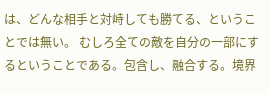は、どんな相手と対峙しても勝てる、ということでは無い。 むしろ全ての敵を自分の一部にするということである。包含し、融合する。境界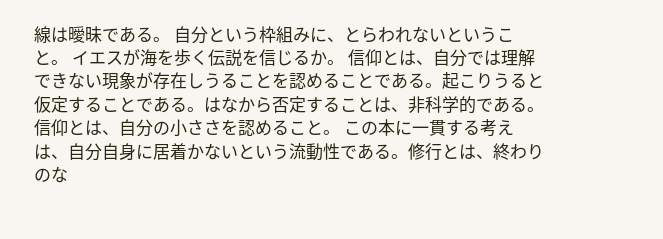線は曖昧である。 自分という枠組みに、とらわれないということ。 イエスが海を歩く伝説を信じるか。 信仰とは、自分では理解できない現象が存在しうることを認めることである。起こりうると仮定することである。はなから否定することは、非科学的である。 信仰とは、自分の小ささを認めること。 この本に一貫する考えは、自分自身に居着かないという流動性である。修行とは、終わりのな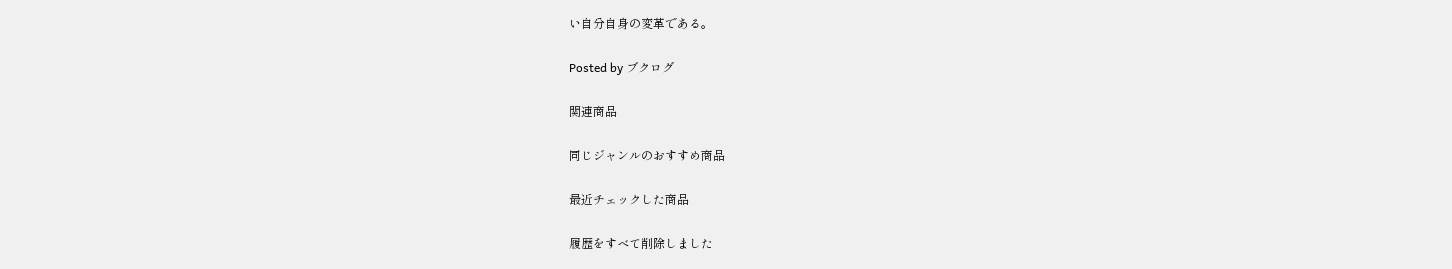い自分自身の変革である。

Posted by ブクログ

関連商品

同じジャンルのおすすめ商品

最近チェックした商品

履歴をすべて削除しました